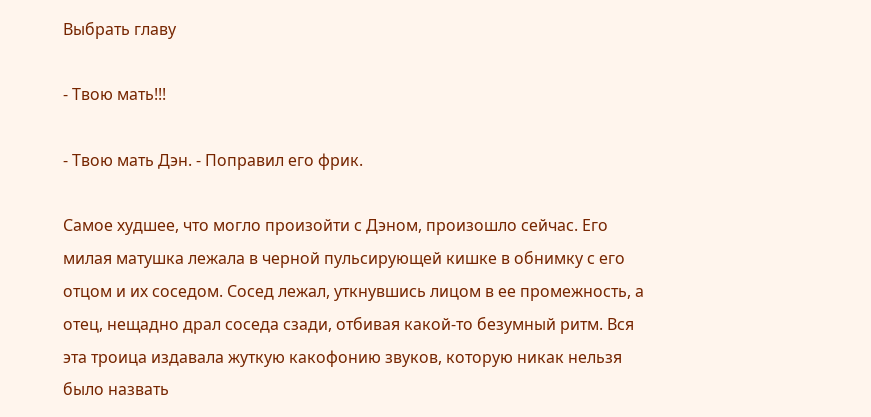Выбрать главу

- Твою мать!!!

- Твою мать Дэн. - Поправил его фрик.

Самое худшее, что могло произойти с Дэном, произошло сейчас. Его милая матушка лежала в черной пульсирующей кишке в обнимку с его отцом и их соседом. Сосед лежал, уткнувшись лицом в ее промежность, а отец, нещадно драл соседа сзади, отбивая какой-то безумный ритм. Вся эта троица издавала жуткую какофонию звуков, которую никак нельзя было назвать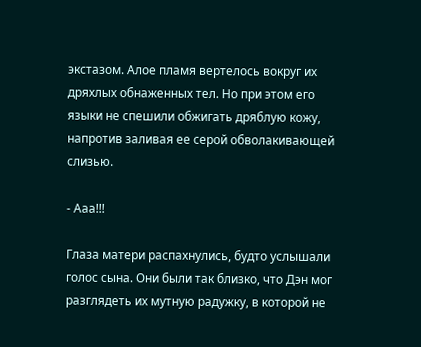экстазом. Алое пламя вертелось вокруг их дряхлых обнаженных тел. Но при этом его языки не спешили обжигать дряблую кожу, напротив заливая ее серой обволакивающей слизью.

- Ааа!!!

Глаза матери распахнулись, будто услышали голос сына. Они были так близко, что Дэн мог разглядеть их мутную радужку, в которой не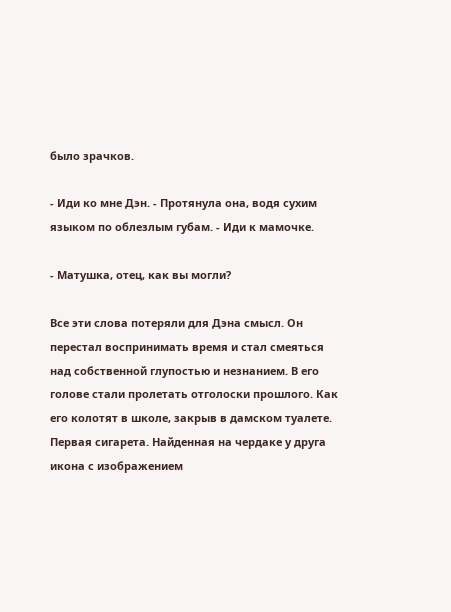было зрачков.

- Иди ко мне Дэн. - Протянула она, водя сухим языком по облезлым губам. - Иди к мамочке.

- Матушка, отец, как вы могли?

Все эти слова потеряли для Дэна смысл. Он перестал воспринимать время и стал смеяться над собственной глупостью и незнанием. В его голове стали пролетать отголоски прошлого. Как его колотят в школе, закрыв в дамском туалете. Первая сигарета. Найденная на чердаке у друга икона с изображением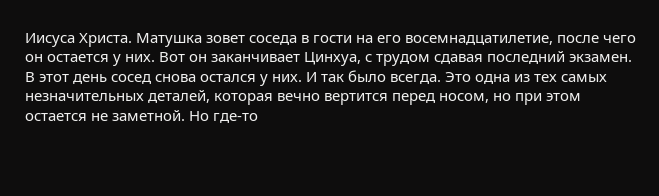Иисуса Христа. Матушка зовет соседа в гости на его восемнадцатилетие, после чего он остается у них. Вот он заканчивает Цинхуа, с трудом сдавая последний экзамен. В этот день сосед снова остался у них. И так было всегда. Это одна из тех самых незначительных деталей, которая вечно вертится перед носом, но при этом остается не заметной. Но где-то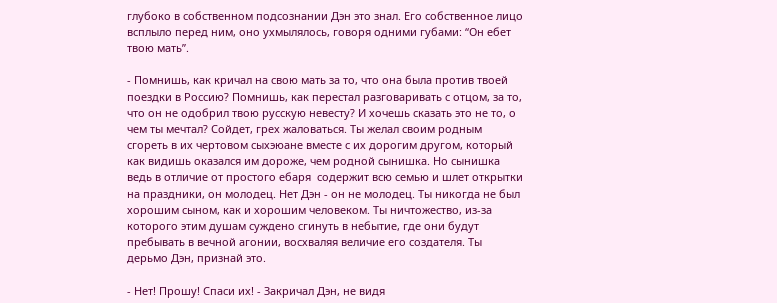глубоко в собственном подсознании Дэн это знал. Его собственное лицо всплыло перед ним, оно ухмылялось, говоря одними губами: “Он ебет твою мать”.

- Помнишь, как кричал на свою мать за то, что она была против твоей поездки в Россию? Помнишь, как перестал разговаривать с отцом, за то, что он не одобрил твою русскую невесту? И хочешь сказать это не то, о чем ты мечтал? Сойдет, грех жаловаться. Ты желал своим родным сгореть в их чертовом сыхэюане вместе с их дорогим другом, который как видишь оказался им дороже, чем родной сынишка. Но сынишка ведь в отличие от простого ебаря  содержит всю семью и шлет открытки на праздники, он молодец. Нет Дэн - он не молодец. Ты никогда не был хорошим сыном, как и хорошим человеком. Ты ничтожество, из-за которого этим душам суждено сгинуть в небытие, где они будут пребывать в вечной агонии, восхваляя величие его создателя. Ты дерьмо Дэн, признай это.

- Нет! Прошу! Спаси их! - Закричал Дэн, не видя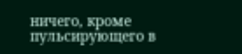ничего, кроме пульсирующего в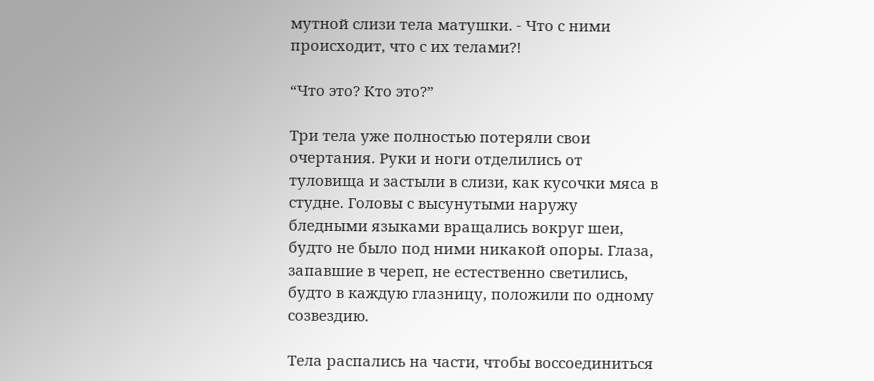мутной слизи тела матушки. - Что с ними происходит, что с их телами?!

“Что это? Кто это?”

Три тела уже полностью потеряли свои очертания. Руки и ноги отделились от туловища и застыли в слизи, как кусочки мяса в студне. Головы с высунутыми наружу бледными языками вращались вокруг шеи, будто не было под ними никакой опоры. Глаза, запавшие в череп, не естественно светились, будто в каждую глазницу, положили по одному созвездию.

Тела распались на части, чтобы воссоединиться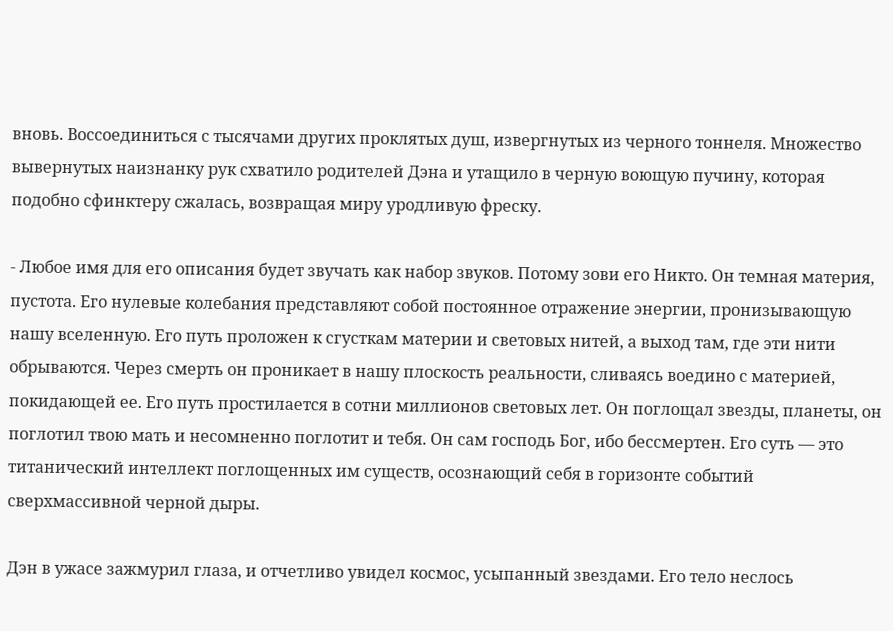вновь. Воссоединиться с тысячами других проклятых душ, извергнутых из черного тоннеля. Множество вывернутых наизнанку рук схватило родителей Дэна и утащило в черную воющую пучину, которая подобно сфинктеру сжалась, возвращая миру уродливую фреску.

- Любое имя для его описания будет звучать как набор звуков. Потому зови его Никто. Он темная материя, пустота. Его нулевые колебания представляют собой постоянное отражение энергии, пронизывающую нашу вселенную. Его путь проложен к сгусткам материи и световых нитей, а выход там, где эти нити обрываются. Через смерть он проникает в нашу плоскость реальности, сливаясь воедино с материей, покидающей ее. Его путь простилается в сотни миллионов световых лет. Он поглощал звезды, планеты, он поглотил твою мать и несомненно поглотит и тебя. Он сам господь Бог, ибо бессмертен. Его суть — это титанический интеллект поглощенных им существ, осознающий себя в горизонте событий сверхмассивной черной дыры.

Дэн в ужасе зажмурил глаза, и отчетливо увидел космос, усыпанный звездами. Его тело неслось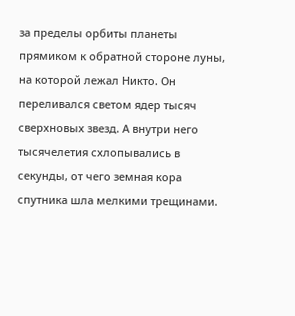за пределы орбиты планеты прямиком к обратной стороне луны, на которой лежал Никто. Он переливался светом ядер тысяч сверхновых звезд. А внутри него тысячелетия схлопывались в секунды, от чего земная кора спутника шла мелкими трещинами.